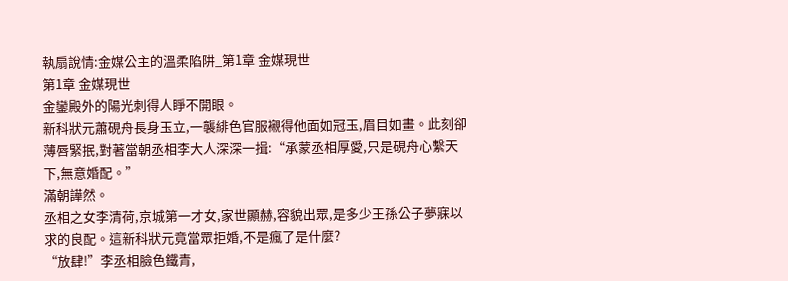執扇說情:金媒公主的溫柔陷阱_第1章 金媒現世
第1章 金媒現世
金鑾殿外的陽光刺得人睜不開眼。
新科狀元蕭硯舟長身玉立,一襲緋色官服襯得他面如冠玉,眉目如畫。此刻卻薄唇緊抿,對著當朝丞相李大人深深一揖:“承蒙丞相厚愛,只是硯舟心繫天下,無意婚配。”
滿朝譁然。
丞相之女李清荷,京城第一才女,家世顯赫,容貌出眾,是多少王孫公子夢寐以求的良配。這新科狀元竟當眾拒婚,不是瘋了是什麼?
“放肆!”李丞相臉色鐵青,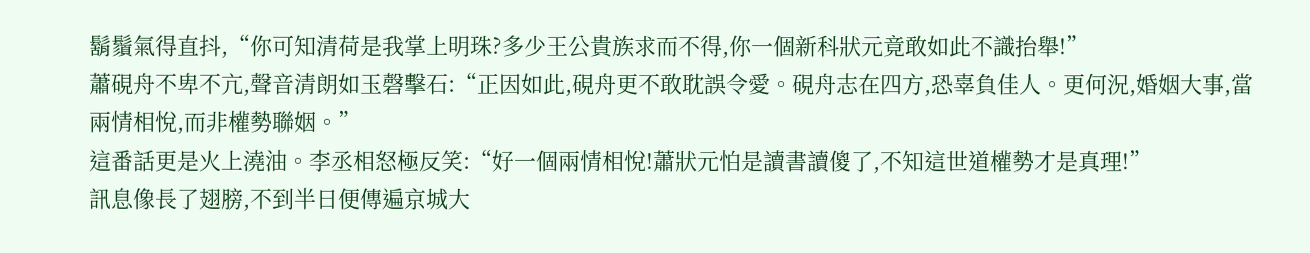鬍鬚氣得直抖,“你可知清荷是我掌上明珠?多少王公貴族求而不得,你一個新科狀元竟敢如此不識抬舉!”
蕭硯舟不卑不亢,聲音清朗如玉磬擊石:“正因如此,硯舟更不敢耽誤令愛。硯舟志在四方,恐辜負佳人。更何況,婚姻大事,當兩情相悅,而非權勢聯姻。”
這番話更是火上澆油。李丞相怒極反笑:“好一個兩情相悅!蕭狀元怕是讀書讀傻了,不知這世道權勢才是真理!”
訊息像長了翅膀,不到半日便傳遍京城大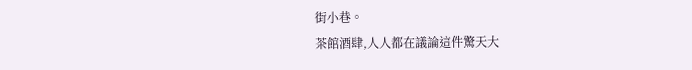街小巷。
茶館酒肆,人人都在議論這件驚天大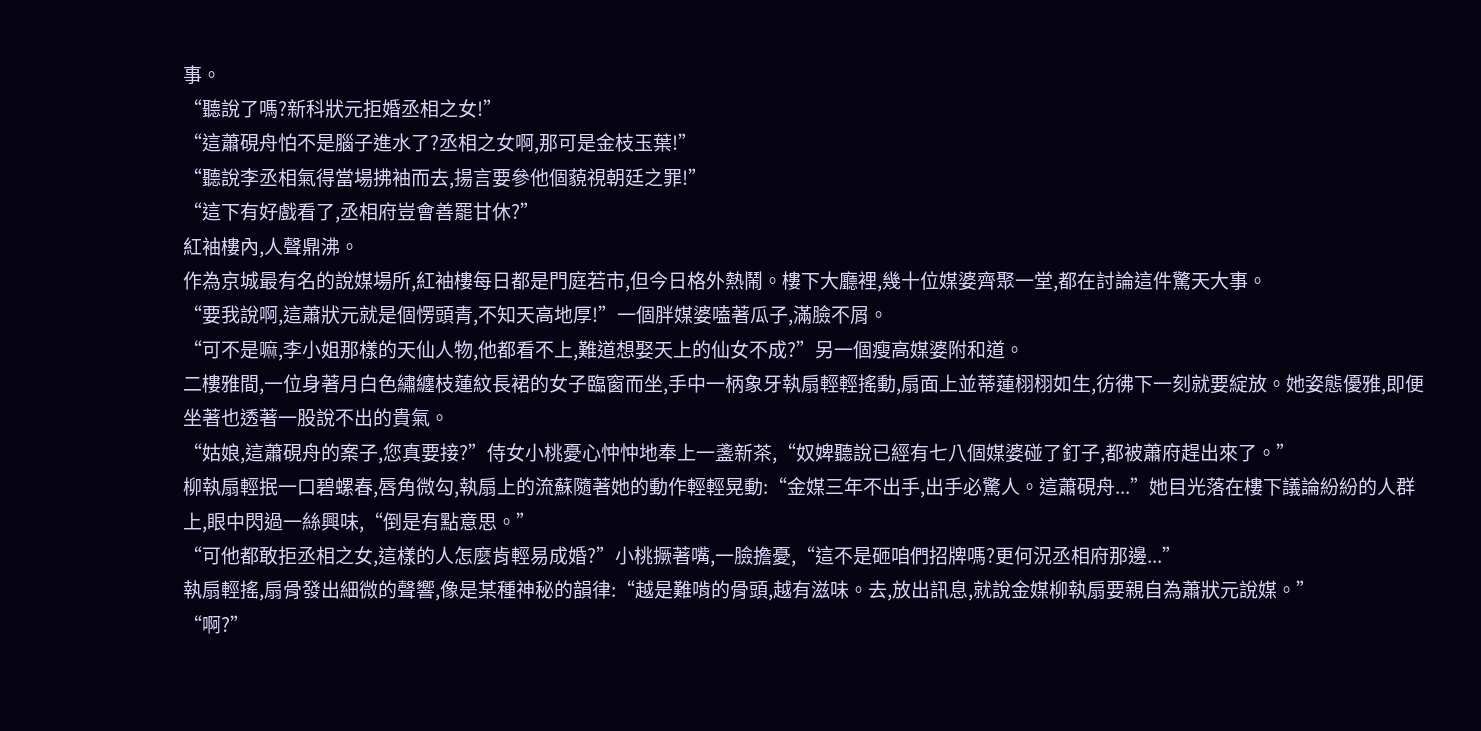事。
“聽說了嗎?新科狀元拒婚丞相之女!”
“這蕭硯舟怕不是腦子進水了?丞相之女啊,那可是金枝玉葉!”
“聽說李丞相氣得當場拂袖而去,揚言要參他個藐視朝廷之罪!”
“這下有好戲看了,丞相府豈會善罷甘休?”
紅袖樓內,人聲鼎沸。
作為京城最有名的說媒場所,紅袖樓每日都是門庭若市,但今日格外熱鬧。樓下大廳裡,幾十位媒婆齊聚一堂,都在討論這件驚天大事。
“要我說啊,這蕭狀元就是個愣頭青,不知天高地厚!”一個胖媒婆嗑著瓜子,滿臉不屑。
“可不是嘛,李小姐那樣的天仙人物,他都看不上,難道想娶天上的仙女不成?”另一個瘦高媒婆附和道。
二樓雅間,一位身著月白色繡纏枝蓮紋長裙的女子臨窗而坐,手中一柄象牙執扇輕輕搖動,扇面上並蒂蓮栩栩如生,彷彿下一刻就要綻放。她姿態優雅,即便坐著也透著一股說不出的貴氣。
“姑娘,這蕭硯舟的案子,您真要接?”侍女小桃憂心忡忡地奉上一盞新茶,“奴婢聽說已經有七八個媒婆碰了釘子,都被蕭府趕出來了。”
柳執扇輕抿一口碧螺春,唇角微勾,執扇上的流蘇隨著她的動作輕輕晃動:“金媒三年不出手,出手必驚人。這蕭硯舟...”她目光落在樓下議論紛紛的人群上,眼中閃過一絲興味,“倒是有點意思。”
“可他都敢拒丞相之女,這樣的人怎麼肯輕易成婚?”小桃撅著嘴,一臉擔憂,“這不是砸咱們招牌嗎?更何況丞相府那邊...”
執扇輕搖,扇骨發出細微的聲響,像是某種神秘的韻律:“越是難啃的骨頭,越有滋味。去,放出訊息,就說金媒柳執扇要親自為蕭狀元說媒。”
“啊?”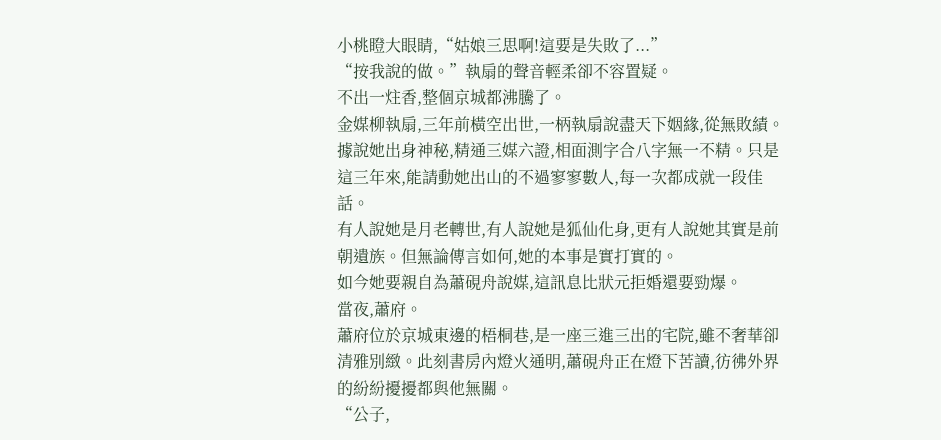小桃瞪大眼睛,“姑娘三思啊!這要是失敗了...”
“按我說的做。”執扇的聲音輕柔卻不容置疑。
不出一炷香,整個京城都沸騰了。
金媒柳執扇,三年前橫空出世,一柄執扇說盡天下姻緣,從無敗績。據說她出身神秘,精通三媒六證,相面測字合八字無一不精。只是這三年來,能請動她出山的不過寥寥數人,每一次都成就一段佳話。
有人說她是月老轉世,有人說她是狐仙化身,更有人說她其實是前朝遺族。但無論傳言如何,她的本事是實打實的。
如今她要親自為蕭硯舟說媒,這訊息比狀元拒婚還要勁爆。
當夜,蕭府。
蕭府位於京城東邊的梧桐巷,是一座三進三出的宅院,雖不奢華卻清雅別緻。此刻書房內燈火通明,蕭硯舟正在燈下苦讀,彷彿外界的紛紛擾擾都與他無關。
“公子,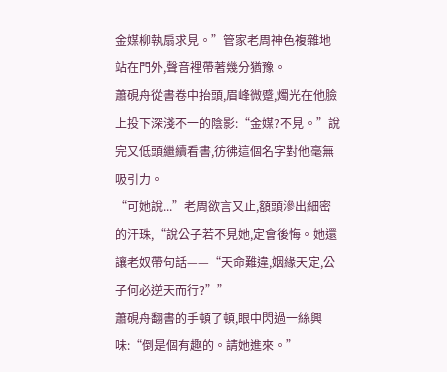金媒柳執扇求見。”管家老周神色複雜地站在門外,聲音裡帶著幾分猶豫。
蕭硯舟從書卷中抬頭,眉峰微蹙,燭光在他臉上投下深淺不一的陰影:“金媒?不見。”說完又低頭繼續看書,彷彿這個名字對他毫無吸引力。
“可她說...”老周欲言又止,額頭滲出細密的汗珠,“說公子若不見她,定會後悔。她還讓老奴帶句話——“天命難違,姻緣天定,公子何必逆天而行?””
蕭硯舟翻書的手頓了頓,眼中閃過一絲興味:“倒是個有趣的。請她進來。”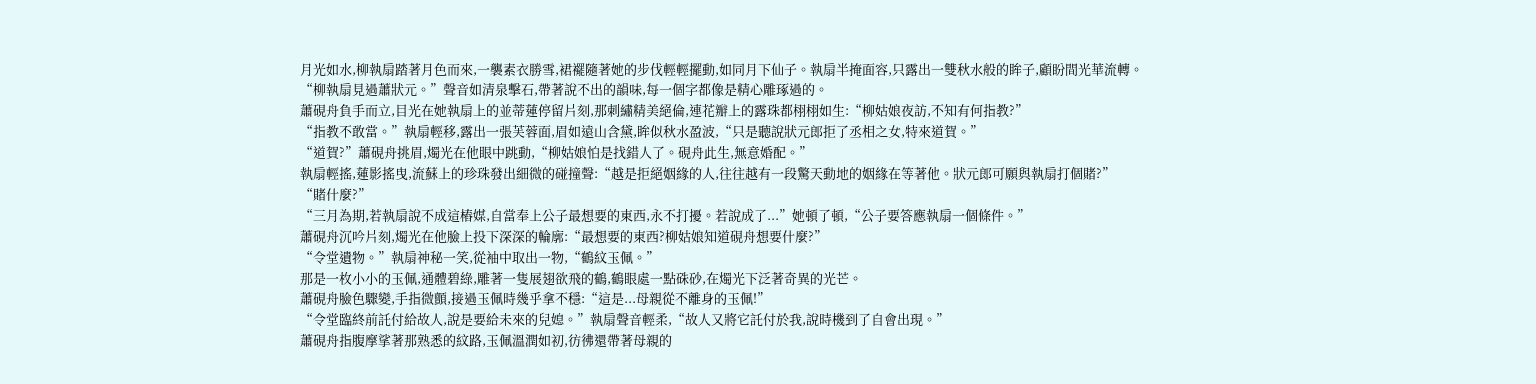月光如水,柳執扇踏著月色而來,一襲素衣勝雪,裙襬隨著她的步伐輕輕擺動,如同月下仙子。執扇半掩面容,只露出一雙秋水般的眸子,顧盼間光華流轉。
“柳執扇見過蕭狀元。”聲音如清泉擊石,帶著說不出的韻味,每一個字都像是精心雕琢過的。
蕭硯舟負手而立,目光在她執扇上的並蒂蓮停留片刻,那刺繡精美絕倫,連花瓣上的露珠都栩栩如生:“柳姑娘夜訪,不知有何指教?”
“指教不敢當。”執扇輕移,露出一張芙蓉面,眉如遠山含黛,眸似秋水盈波,“只是聽說狀元郎拒了丞相之女,特來道賀。”
“道賀?”蕭硯舟挑眉,燭光在他眼中跳動,“柳姑娘怕是找錯人了。硯舟此生,無意婚配。”
執扇輕搖,蓮影搖曳,流蘇上的珍珠發出細微的碰撞聲:“越是拒絕姻緣的人,往往越有一段驚天動地的姻緣在等著他。狀元郎可願與執扇打個賭?”
“賭什麼?”
“三月為期,若執扇說不成這樁媒,自當奉上公子最想要的東西,永不打擾。若說成了...”她頓了頓,“公子要答應執扇一個條件。”
蕭硯舟沉吟片刻,燭光在他臉上投下深深的輪廓:“最想要的東西?柳姑娘知道硯舟想要什麼?”
“令堂遺物。”執扇神秘一笑,從袖中取出一物,“鶴紋玉佩。”
那是一枚小小的玉佩,通體碧綠,雕著一隻展翅欲飛的鶴,鶴眼處一點硃砂,在燭光下泛著奇異的光芒。
蕭硯舟臉色驟變,手指微顫,接過玉佩時幾乎拿不穩:“這是...母親從不離身的玉佩!”
“令堂臨終前託付給故人,說是要給未來的兒媳。”執扇聲音輕柔,“故人又將它託付於我,說時機到了自會出現。”
蕭硯舟指腹摩挲著那熟悉的紋路,玉佩溫潤如初,彷彿還帶著母親的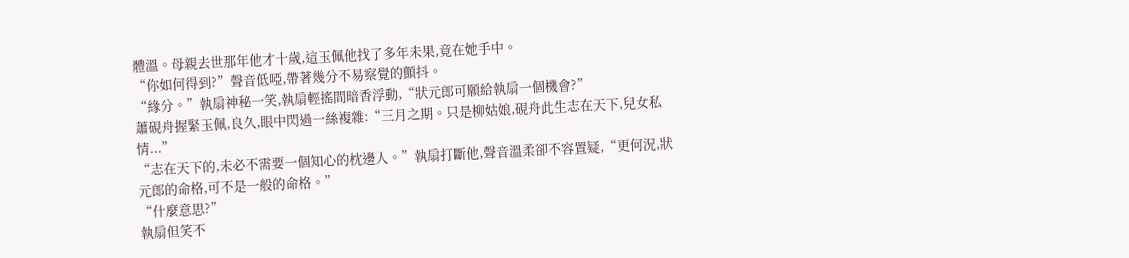體溫。母親去世那年他才十歲,這玉佩他找了多年未果,竟在她手中。
“你如何得到?”聲音低啞,帶著幾分不易察覺的顫抖。
“緣分。”執扇神秘一笑,執扇輕搖間暗香浮動,“狀元郎可願給執扇一個機會?”
蕭硯舟握緊玉佩,良久,眼中閃過一絲複雜:“三月之期。只是柳姑娘,硯舟此生志在天下,兒女私情...”
“志在天下的,未必不需要一個知心的枕邊人。”執扇打斷他,聲音溫柔卻不容置疑,“更何況,狀元郎的命格,可不是一般的命格。”
“什麼意思?”
執扇但笑不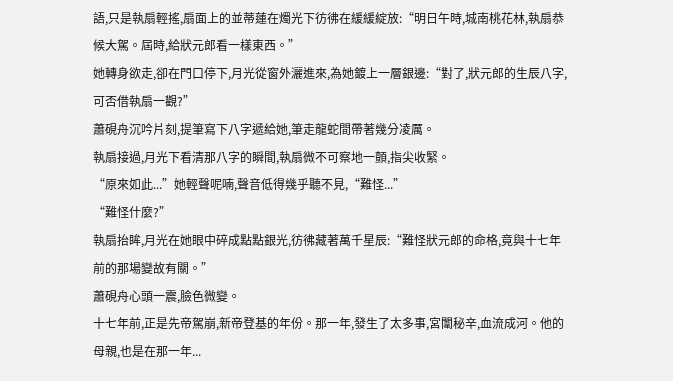語,只是執扇輕搖,扇面上的並蒂蓮在燭光下彷彿在緩緩綻放:“明日午時,城南桃花林,執扇恭候大駕。屆時,給狀元郎看一樣東西。”
她轉身欲走,卻在門口停下,月光從窗外灑進來,為她鍍上一層銀邊:“對了,狀元郎的生辰八字,可否借執扇一觀?”
蕭硯舟沉吟片刻,提筆寫下八字遞給她,筆走龍蛇間帶著幾分凌厲。
執扇接過,月光下看清那八字的瞬間,執扇微不可察地一顫,指尖收緊。
“原來如此...”她輕聲呢喃,聲音低得幾乎聽不見,“難怪...”
“難怪什麼?”
執扇抬眸,月光在她眼中碎成點點銀光,彷彿藏著萬千星辰:“難怪狀元郎的命格,竟與十七年前的那場變故有關。”
蕭硯舟心頭一震,臉色微變。
十七年前,正是先帝駕崩,新帝登基的年份。那一年,發生了太多事,宮闈秘辛,血流成河。他的母親,也是在那一年...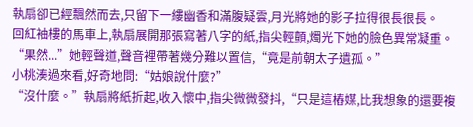執扇卻已經飄然而去,只留下一縷幽香和滿腹疑雲,月光將她的影子拉得很長很長。
回紅袖樓的馬車上,執扇展開那張寫著八字的紙,指尖輕顫,燭光下她的臉色異常凝重。
“果然...”她輕聲道,聲音裡帶著幾分難以置信,“竟是前朝太子遺孤。”
小桃湊過來看,好奇地問:“姑娘說什麼?”
“沒什麼。”執扇將紙折起,收入懷中,指尖微微發抖,“只是這樁媒,比我想象的還要複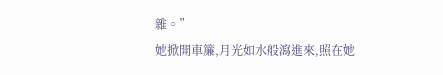雜。”
她掀開車簾,月光如水般瀉進來,照在她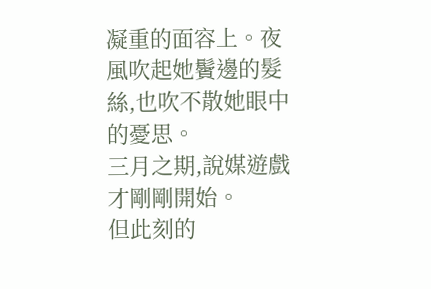凝重的面容上。夜風吹起她鬢邊的髮絲,也吹不散她眼中的憂思。
三月之期,說媒遊戲才剛剛開始。
但此刻的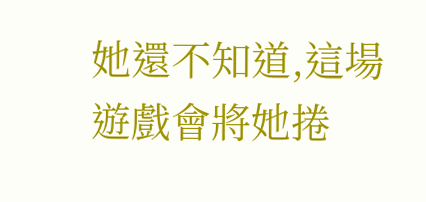她還不知道,這場遊戲會將她捲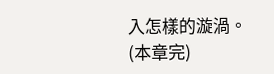入怎樣的漩渦。
(本章完)